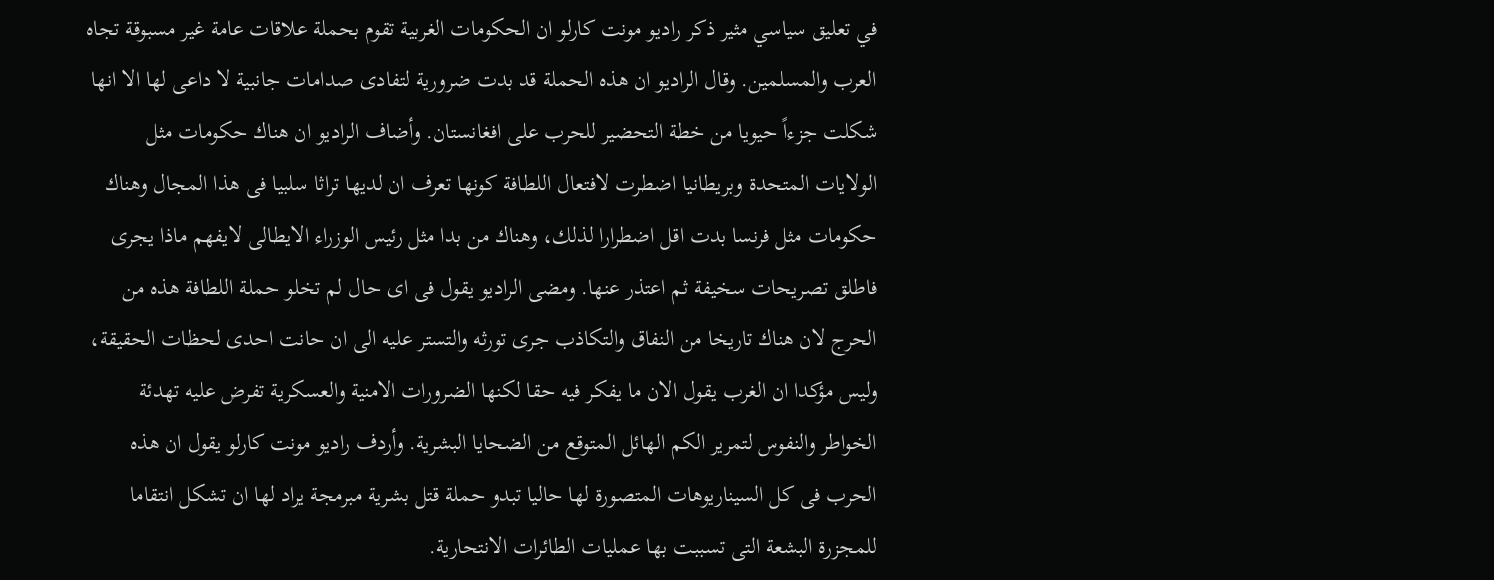في تعليق سياسي مثير ذكر راديو مونت كارلو ان الحكومات الغربية تقوم بحملة علاقات عامة غير مسبوقة تجاه العرب والمسلمين. وقال الراديو ان هذه الحملة قد بدت ضرورية لتفادى صدامات جانبية لا داعى لها الا انها شكلت جزءاً حيويا من خطة التحضير للحرب على افغانستان. وأضاف الراديو ان هناك حكومات مثل الولايات المتحدة وبريطانيا اضطرت لافتعال اللطافة كونها تعرف ان لديها تراثا سلبيا فى هذا المجال وهناك حكومات مثل فرنسا بدت اقل اضطرارا لذلك، وهناك من بدا مثل رئيس الوزراء الايطالى لايفهم ماذا يجرى فاطلق تصريحات سخيفة ثم اعتذر عنها. ومضى الراديو يقول فى اى حال لم تخلو حملة اللطافة هذه من الحرج لان هناك تاريخا من النفاق والتكاذب جرى تورثه والتستر عليه الى ان حانت احدى لحظات الحقيقة، وليس مؤكدا ان الغرب يقول الان ما يفكر فيه حقا لكنها الضرورات الامنية والعسكرية تفرض عليه تهدئة الخواطر والنفوس لتمرير الكم الهائل المتوقع من الضحايا البشرية. وأردف راديو مونت كارلو يقول ان هذه الحرب فى كل السيناريوهات المتصورة لها حاليا تبدو حملة قتل بشرية مبرمجة يراد لها ان تشكل انتقاما للمجزرة البشعة التى تسببت بها عمليات الطائرات الانتحارية.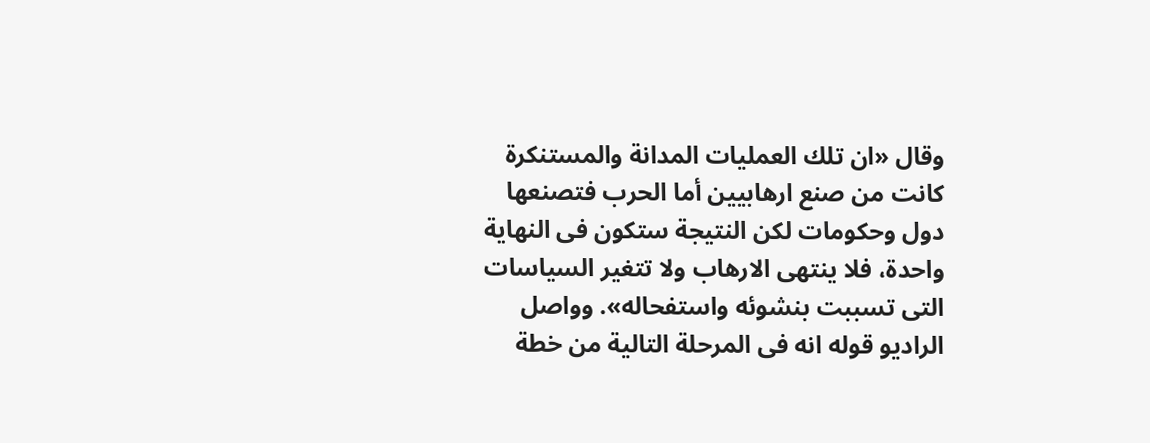وقال «ان تلك العمليات المدانة والمستنكرة كانت من صنع ارهابيين أما الحرب فتصنعها دول وحكومات لكن النتيجة ستكون فى النهاية واحدة، فلا ينتهى الارهاب ولا تتغير السياسات التى تسببت بنشوئه واستفحاله». وواصل الراديو قوله انه فى المرحلة التالية من خطة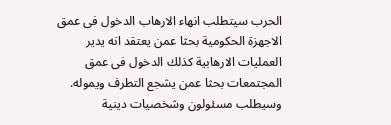الحرب سيتطلب انهاء الارهاب الدخول فى عمق الاجهزة الحكومية بحثا عمن يعتقد انه يدير العمليات الارهابية كذلك الدخول فى عمق المجتمعات بحثا عمن يشجع التطرف ويموله. وسيطلب مسئولون وشخصيات دينية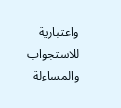واعتبارية للاستجواب والمساءلة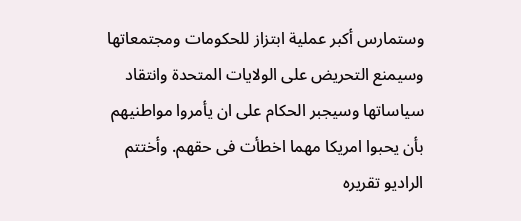وستمارس أكبر عملية ابتزاز للحكومات ومجتمعاتها وسيمنع التحريض على الولايات المتحدة وانتقاد سياساتها وسيجبر الحكام على ان يأمروا مواطنيهم بأن يحبوا امريكا مهما اخطأت فى حقهم. وأختتم الراديو تقريره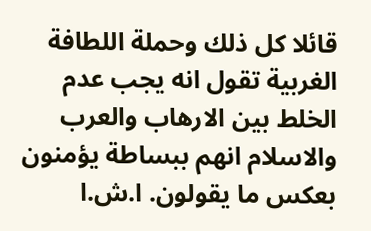قائلا كل ذلك وحملة اللطافة الغربية تقول انه يجب عدم الخلط بين الارهاب والعرب والاسلام انهم ببساطة يؤمنون بعكس ما يقولون. ا.ش.ا